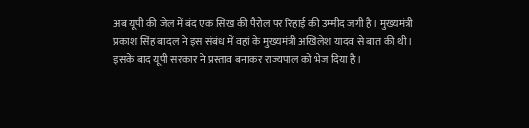अब यूपी की जेल में बंद एक सिख की पैरोल पर रिहाई की उम्मीद जगी है। मुख्यमंत्री प्रकाश सिंह बादल ने इस संबंध में वहां के मुख्यमंत्री अखिलेश यादव से बात की थी।
इसके बाद यूपी सरकार ने प्रस्ताव बनाकर राज्यपाल को भेज दिया है।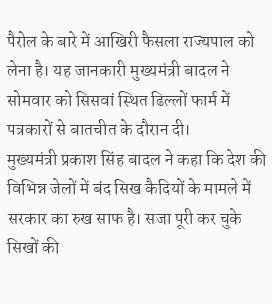पैरोल के बारे में आखिरी फैसला राज्यपाल को लेना है। यह जानकारी मुख्यमंत्री बादल ने सोमवार को सिसवां स्थित ढिल्लों फार्म में पत्रकारों से बातचीत के दौरान दी।
मुख्यमंत्री प्रकाश सिंह बादल ने कहा कि देश की विभिन्न जेलों में बंद सिख कैदियों के मामले में सरकार का रुख साफ है। सजा पूरी कर चुके सिखों की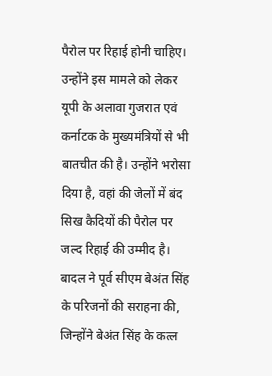पैरोल पर रिहाई होनी चाहिए।
उन्होंने इस मामले को लेकर यूपी के अलावा गुजरात एवं कर्नाटक के मुख्यमंत्रियों से भी बातचीत की है। उन्होंने भरोसा दिया है, वहां की जेलों में बंद सिख कैदियों की पैरोल पर जल्द रिहाई की उम्मीद है।
बादल ने पूर्व सीएम बेअंत सिंह के परिजनों की सराहना की, जिन्होंने बेअंत सिंह के कत्ल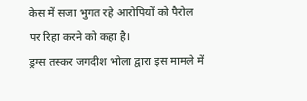केस में सजा भुगत रहे आरोपियों को पैरोल पर रिहा करने को कहा है।
ड्रग्स तस्कर जगदीश भोला द्वारा इस मामले में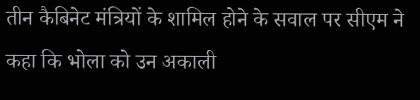तीन कैबिनेट मंत्रियों के शामिल होने के सवाल पर सीएम ने कहा कि भोला को उन अकाली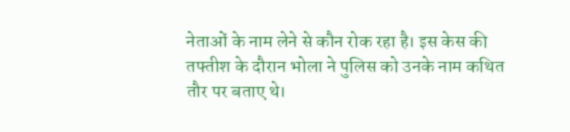नेताओं के नाम लेने से कौन रोक रहा है। इस केस की तफ्तीश के दौरान भोला ने पुलिस को उनके नाम कथित तौर पर बताए थे।